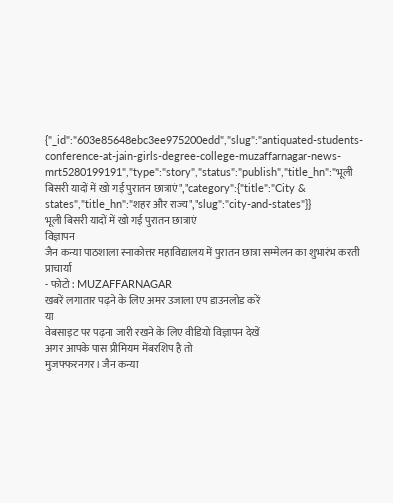{"_id":"603e85648ebc3ee975200edd","slug":"antiquated-students-conference-at-jain-girls-degree-college-muzaffarnagar-news-mrt5280199191","type":"story","status":"publish","title_hn":"भूली बिसरी यादों में खो गई पुरातन छात्राएं","category":{"title":"City & states","title_hn":"शहर और राज्य","slug":"city-and-states"}}
भूली बिसरी यादों में खो गई पुरातन छात्राएं
विज्ञापन
जैन कन्या पाठशाला स्नाकोत्तर महाविद्यालय में पुरातन छात्रा सम्मेलन का शुभारंभ करती प्राचार्या
- फोटो : MUZAFFARNAGAR
खबरें लगातार पढ़ने के लिए अमर उजाला एप डाउनलोड करें
या
वेबसाइट पर पढ़ना जारी रखने के लिए वीडियो विज्ञापन देखें
अगर आपके पास प्रीमियम मेंबरशिप है तो
मुजफ्फरनगर। जैन कन्या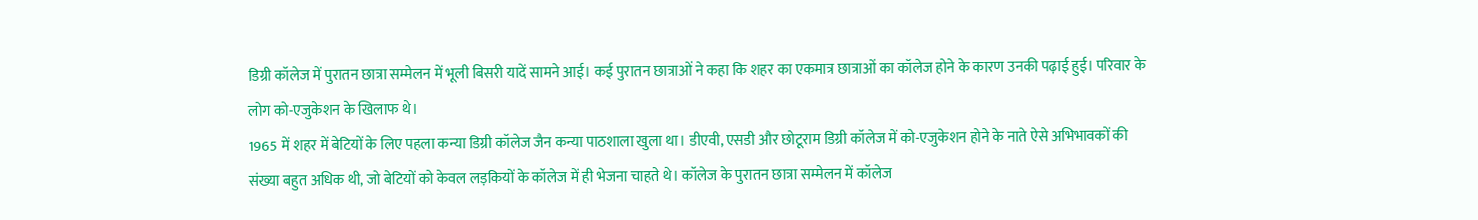डिग्री कॉलेज में पुरातन छात्रा सम्मेलन में भूली बिसरी यादें सामने आई। कई पुरातन छात्राओं ने कहा कि शहर का एकमात्र छात्राओं का कॉलेज होने के कारण उनकी पढ़ाई हुई। परिवार के लोग को-एजुकेशन के खिलाफ थे।
1965 में शहर में बेटियों के लिए पहला कन्या डिग्री कॉलेज जैन कन्या पाठशाला खुला था। डीएवी, एसडी और छोटूराम डिग्री कॉलेज में को-एजुकेशन होने के नाते ऐसे अभिभावकों की संख्या बहुत अधिक थी, जो बेटियों को केवल लड़कियों के कॉलेज में ही भेजना चाहते थे। कॉलेज के पुरातन छात्रा सम्मेलन में कॉलेज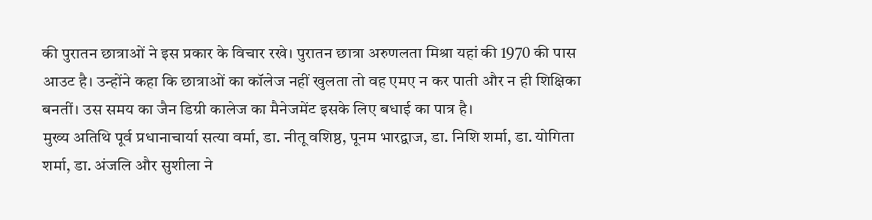की पुरातन छात्राओं ने इस प्रकार के विचार रखे। पुरातन छात्रा अरुणलता मिश्रा यहां की 1970 की पास आउट है। उन्होंने कहा कि छात्राओं का कॉलेज नहीं खुलता तो वह एमए न कर पाती और न ही शिक्षिका बनतीं। उस समय का जैन डिग्री कालेज का मैनेजमेंट इसके लिए बधाई का पात्र है।
मुख्य अतिथि पूर्व प्रधानाचार्या सत्या वर्मा, डा. नीतू वशिष्ठ, पूनम भारद्वाज, डा. निशि शर्मा, डा. योगिता शर्मा, डा. अंजलि और सुशीला ने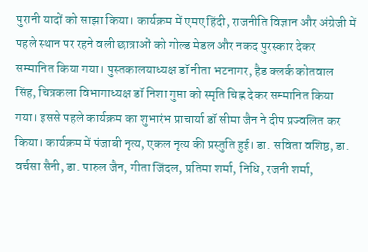पुरानी यादों को साझा किया। कार्यक्रम में एमए हिंदी, राजनीति विज्ञान और अंग्रेजी में पहले स्थान पर रहने वली छात्राओं को गोल्ड मेडल और नकद पुरस्कार देकर सम्मानित किया गया। पुस्तकालयाध्यक्ष डॉ नीता भटनागर, हैड क्लर्क कोतवाल सिंह, चित्रकला विभागाध्यक्ष डॉ निशा गुप्ता को स्मृति चिह्न देकर सम्मानित किया गया। इससे पहले कार्यक्रम का शुभारंभ प्राचार्या डॉ सीमा जैन ने दीप प्रज्वलित कर किया। कार्यक्रम में पंजाबी नृत्य, एकल नृत्य की प्रस्तुति हुई। डा. सविता वशिष्ठ, डा. वर्चसा सैनी, डा. पारुल जैन, गीता जिंदल, प्रतिमा शर्मा, निधि, रजनी शर्मा,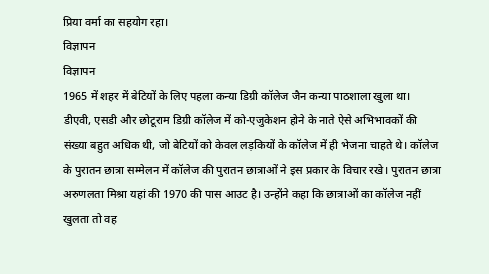प्रिया वर्मा का सहयोग रहा।
विज्ञापन
विज्ञापन
1965 में शहर में बेटियों के लिए पहला कन्या डिग्री कॉलेज जैन कन्या पाठशाला खुला था। डीएवी, एसडी और छोटूराम डिग्री कॉलेज में को-एजुकेशन होने के नाते ऐसे अभिभावकों की संख्या बहुत अधिक थी, जो बेटियों को केवल लड़कियों के कॉलेज में ही भेजना चाहते थे। कॉलेज के पुरातन छात्रा सम्मेलन में कॉलेज की पुरातन छात्राओं ने इस प्रकार के विचार रखे। पुरातन छात्रा अरुणलता मिश्रा यहां की 1970 की पास आउट है। उन्होंने कहा कि छात्राओं का कॉलेज नहीं खुलता तो वह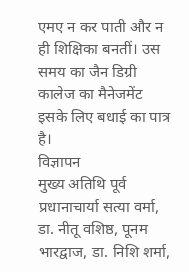एमए न कर पाती और न ही शिक्षिका बनतीं। उस समय का जैन डिग्री कालेज का मैनेजमेंट इसके लिए बधाई का पात्र है।
विज्ञापन
मुख्य अतिथि पूर्व प्रधानाचार्या सत्या वर्मा, डा. नीतू वशिष्ठ, पूनम भारद्वाज, डा. निशि शर्मा,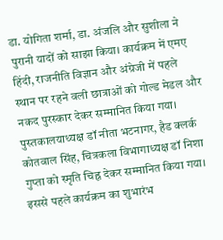डा. योगिता शर्मा, डा. अंजलि और सुशीला ने पुरानी यादों को साझा किया। कार्यक्रम में एमए हिंदी, राजनीति विज्ञान और अंग्रेजी में पहले स्थान पर रहने वली छात्राओं को गोल्ड मेडल और नकद पुरस्कार देकर सम्मानित किया गया। पुस्तकालयाध्यक्ष डॉ नीता भटनागर, हैड क्लर्क कोतवाल सिंह, चित्रकला विभागाध्यक्ष डॉ निशा गुप्ता को स्मृति चिह्न देकर सम्मानित किया गया। इससे पहले कार्यक्रम का शुभारंभ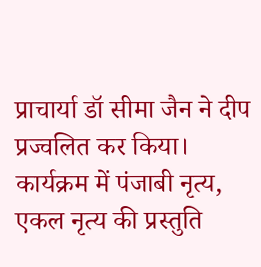प्राचार्या डॉ सीमा जैन ने दीप प्रज्वलित कर किया। कार्यक्रम में पंजाबी नृत्य, एकल नृत्य की प्रस्तुति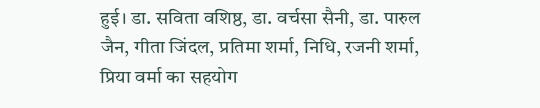हुई। डा. सविता वशिष्ठ, डा. वर्चसा सैनी, डा. पारुल जैन, गीता जिंदल, प्रतिमा शर्मा, निधि, रजनी शर्मा, प्रिया वर्मा का सहयोग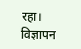रहा।
विज्ञापन